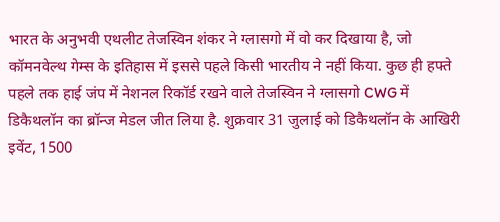भारत के अनुभवी एथलीट तेजस्विन शंकर ने ग्लासगो में वो कर दिखाया है, जो कॉमनवेल्थ गेम्स के इतिहास में इससे पहले किसी भारतीय ने नहीं किया. कुछ ही हफ्ते पहले तक हाई जंप में नेशनल रिकॉर्ड रखने वाले तेजस्विन ने ग्लासगो CWG में डिकैथलॉन का ब्रॉन्ज मेडल जीत लिया है. शुक्रवार 31 जुलाई को डिकैथलॉन के आखिरी इवेंट, 1500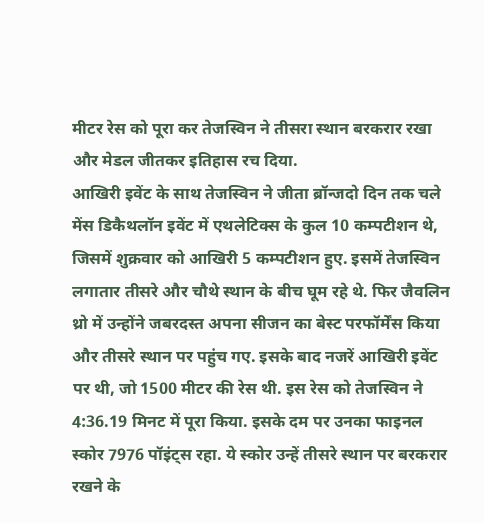मीटर रेस को पूरा कर तेजस्विन ने तीसरा स्थान बरकरार रखा और मेडल जीतकर इतिहास रच दिया.
आखिरी इवेंट के साथ तेजस्विन ने जीता ब्रॉन्जदो दिन तक चले मेंस डिकैथलॉन इवेंट में एथलेटिक्स के कुल 10 कम्पटीशन थे, जिसमें शुक्रवार को आखिरी 5 कम्पटीशन हुए. इसमें तेजस्विन लगातार तीसरे और चौथे स्थान के बीच घूम रहे थे. फिर जैवलिन थ्रो में उन्होंने जबरदस्त अपना सीजन का बेस्ट परफॉर्मेंस किया और तीसरे स्थान पर पहुंच गए. इसके बाद नजरें आखिरी इवेंट पर थी, जो 1500 मीटर की रेस थी. इस रेस को तेजस्विन ने 4:36.19 मिनट में पूरा किया. इसके दम पर उनका फाइनल स्कोर 7976 पॉइंट्स रहा. ये स्कोर उन्हें तीसरे स्थान पर बरकरार रखने के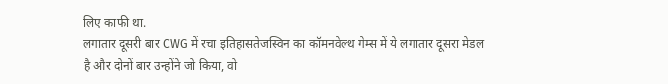लिए काफी था.
लगातार दूसरी बार CWG में रचा इतिहासतेजस्विन का कॉमनवेल्थ गेम्स में ये लगातार दूसरा मेडल है और दोनों बार उन्होंने जो किया, वो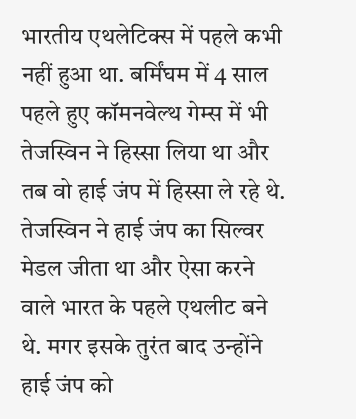भारतीय एथलेटिक्स में पहले कभी नहीं हुआ था. बर्मिंघम में 4 साल पहले हुए कॉमनवेल्थ गेम्स में भी तेजस्विन ने हिस्सा लिया था और तब वो हाई जंप में हिस्सा ले रहे थे. तेजस्विन ने हाई जंप का सिल्वर मेडल जीता था और ऐसा करने वाले भारत के पहले एथलीट बने थे. मगर इसके तुरंत बाद उन्होंने हाई जंप को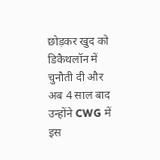छोड़कर खुद को डिकैथलॉन में चुनौती दी और अब 4 साल बाद उन्होंने CWG में इस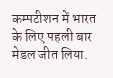कम्पटीशन में भारत के लिए पहली बार मेडल जीत लिया.